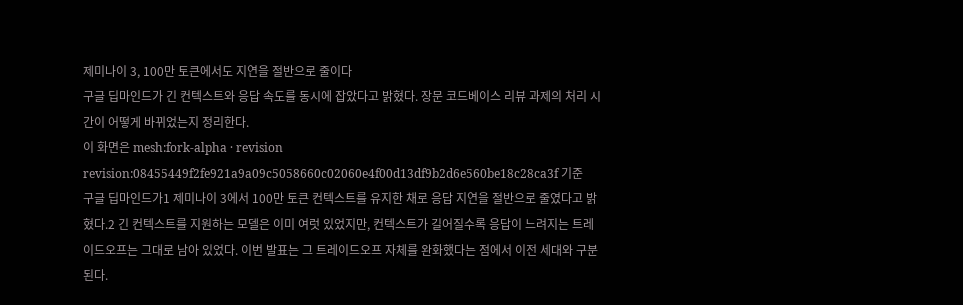제미나이 3, 100만 토큰에서도 지연을 절반으로 줄이다
구글 딥마인드가 긴 컨텍스트와 응답 속도를 동시에 잡았다고 밝혔다. 장문 코드베이스 리뷰 과제의 처리 시간이 어떻게 바뀌었는지 정리한다.
이 화면은 mesh:fork-alpha · revision revision:08455449f2fe921a9a09c5058660c02060e4f00d13df9b2d6e560be18c28ca3f 기준
구글 딥마인드가1 제미나이 3에서 100만 토큰 컨텍스트를 유지한 채로 응답 지연을 절반으로 줄였다고 밝혔다.2 긴 컨텍스트를 지원하는 모델은 이미 여럿 있었지만, 컨텍스트가 길어질수록 응답이 느려지는 트레이드오프는 그대로 남아 있었다. 이번 발표는 그 트레이드오프 자체를 완화했다는 점에서 이전 세대와 구분된다.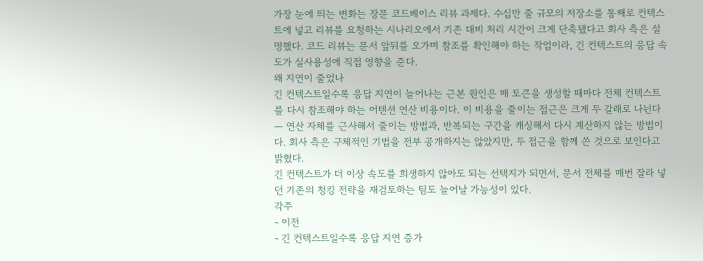가장 눈에 띄는 변화는 장문 코드베이스 리뷰 과제다. 수십만 줄 규모의 저장소를 통째로 컨텍스트에 넣고 리뷰를 요청하는 시나리오에서 기존 대비 처리 시간이 크게 단축됐다고 회사 측은 설명했다. 코드 리뷰는 문서 앞뒤를 오가며 참조를 확인해야 하는 작업이라, 긴 컨텍스트의 응답 속도가 실사용성에 직접 영향을 준다.
왜 지연이 줄었나
긴 컨텍스트일수록 응답 지연이 늘어나는 근본 원인은 매 토큰을 생성할 때마다 전체 컨텍스트를 다시 참조해야 하는 어텐션 연산 비용이다. 이 비용을 줄이는 접근은 크게 두 갈래로 나뉜다 — 연산 자체를 근사해서 줄이는 방법과, 반복되는 구간을 캐싱해서 다시 계산하지 않는 방법이다. 회사 측은 구체적인 기법을 전부 공개하지는 않았지만, 두 접근을 함께 쓴 것으로 보인다고 밝혔다.
긴 컨텍스트가 더 이상 속도를 희생하지 않아도 되는 선택지가 되면서, 문서 전체를 매번 잘라 넣던 기존의 청킹 전략을 재검토하는 팀도 늘어날 가능성이 있다.
각주
- 이전
- 긴 컨텍스트일수록 응답 지연 증가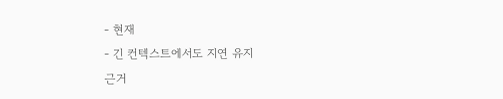- 현재
- 긴 컨텍스트에서도 지연 유지
근거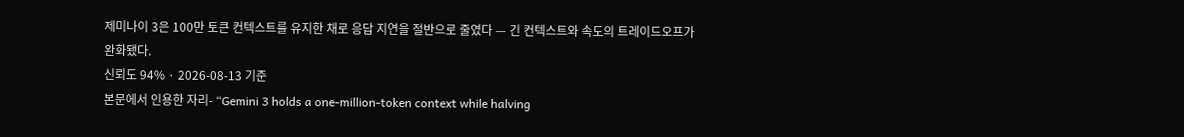제미나이 3은 100만 토큰 컨텍스트를 유지한 채로 응답 지연을 절반으로 줄였다 — 긴 컨텍스트와 속도의 트레이드오프가 완화됐다.
신뢰도 94% · 2026-08-13 기준
본문에서 인용한 자리- “Gemini 3 holds a one-million-token context while halving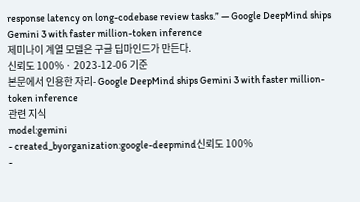response latency on long-codebase review tasks.” — Google DeepMind ships Gemini 3 with faster million-token inference
제미나이 계열 모델은 구글 딥마인드가 만든다.
신뢰도 100% · 2023-12-06 기준
본문에서 인용한 자리- Google DeepMind ships Gemini 3 with faster million-token inference
관련 지식
model:gemini
- created_byorganization:google-deepmind신뢰도 100%
-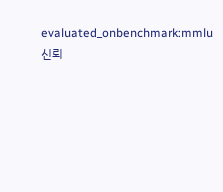evaluated_onbenchmark:mmlu신뢰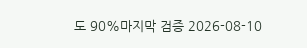도 90%마지막 검증 2026-08-10